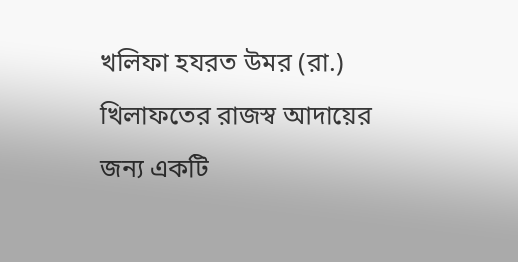খলিফা হযরত উমর (রা.) খিলাফতের রাজস্ব আদায়ের জন্য একটি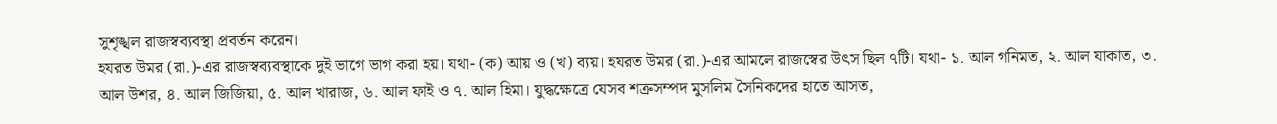সুশৃঙ্খল রাজস্বব্যবস্থা প্রবর্তন করেন।
হযরত উমর (রা.)-এর রাজস্বব্যবস্থাকে দুই ভাগে ভাগ করা হয়। যথা- (ক) আয় ও (খ) ব্যয়। হযরত উমর (রা.)-এর আমলে রাজস্বের উৎস ছিল ৭টি। যথা- ১. আল গনিমত, ২. আল যাকাত, ৩. আল উশর, ৪. আল জিজিয়া, ৫. আল খারাজ, ৬. আল ফাই ও ৭. আল হিমা। যুদ্ধক্ষেত্রে যেসব শত্রুসম্পদ মুসলিম সৈনিকদের হাতে আসত,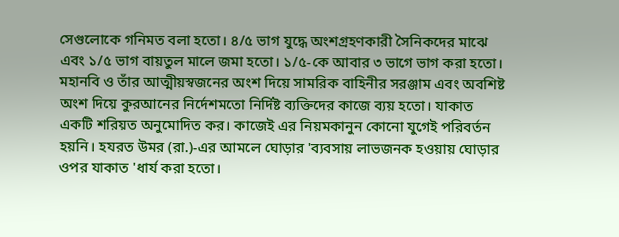সেগুলোকে গনিমত বলা হতো। ৪/৫ ভাগ যুদ্ধে অংশগ্রহণকারী সৈনিকদের মাঝে এবং ১/৫ ভাগ বায়তুল মালে জমা হতো। ১/৫-কে আবার ৩ ভাগে ভাগ করা হতো। মহানবি ও তাঁর আত্মীয়স্বজনের অংশ দিয়ে সামরিক বাহিনীর সরঞ্জাম এবং অবশিষ্ট অংশ দিয়ে কুরআনের নির্দেশমতো নির্দিষ্ট ব্যক্তিদের কাজে ব্যয় হতো। যাকাত একটি শরিয়ত অনুমোদিত কর। কাজেই এর নিয়মকানুন কোনো যুগেই পরিবর্তন হয়নি। হযরত উমর (রা.)-এর আমলে ঘোড়ার 'ব্যবসায় লাভজনক হওয়ায় ঘোড়ার ওপর যাকাত 'ধার্য করা হতো।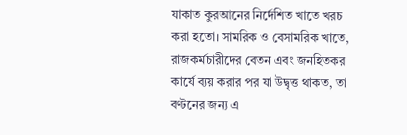যাকাত কুরআনের নির্দেশিত খাতে খরচ করা হতো। সামরিক ও বেসামরিক খাতে, রাজকর্মচারীদের বেতন এবং জনহিতকর কার্যে ব্যয় করার পর যা উদ্বৃত্ত থাকত, তা বণ্টনের জন্য এ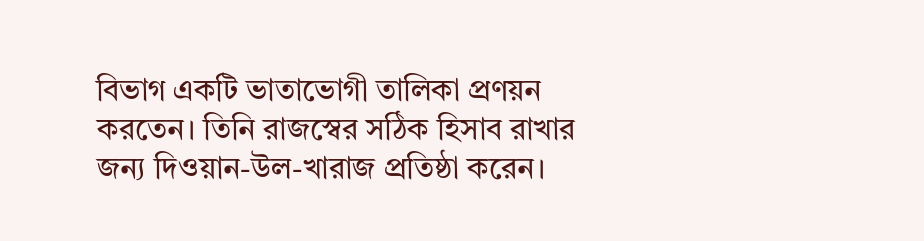বিভাগ একটি ভাতাভোগী তালিকা প্রণয়ন করতেন। তিনি রাজস্বের সঠিক হিসাব রাখার জন্য দিওয়ান-উল-খারাজ প্রতিষ্ঠা করেন।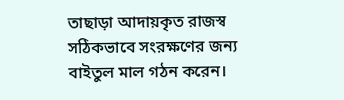তাছাড়া আদায়কৃত রাজস্ব সঠিকভাবে সংরক্ষণের জন্য বাইতুল মাল গঠন করেন।